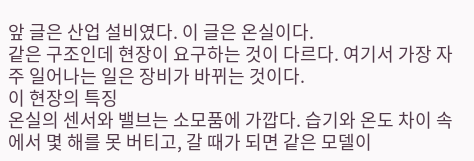앞 글은 산업 설비였다. 이 글은 온실이다.
같은 구조인데 현장이 요구하는 것이 다르다. 여기서 가장 자주 일어나는 일은 장비가 바뀌는 것이다.
이 현장의 특징
온실의 센서와 밸브는 소모품에 가깝다. 습기와 온도 차이 속에서 몇 해를 못 버티고, 갈 때가 되면 같은 모델이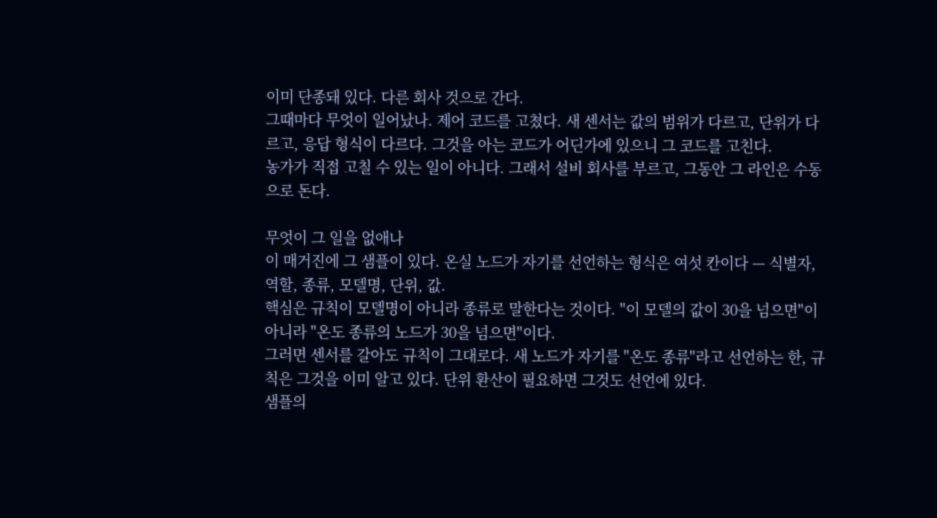이미 단종돼 있다. 다른 회사 것으로 간다.
그때마다 무엇이 일어났나. 제어 코드를 고쳤다. 새 센서는 값의 범위가 다르고, 단위가 다르고, 응답 형식이 다르다. 그것을 아는 코드가 어딘가에 있으니 그 코드를 고친다.
농가가 직접 고칠 수 있는 일이 아니다. 그래서 설비 회사를 부르고, 그동안 그 라인은 수동으로 돈다.

무엇이 그 일을 없애나
이 매거진에 그 샘플이 있다. 온실 노드가 자기를 선언하는 형식은 여섯 칸이다 — 식별자, 역할, 종류, 모델명, 단위, 값.
핵심은 규칙이 모델명이 아니라 종류로 말한다는 것이다. "이 모델의 값이 30을 넘으면"이 아니라 "온도 종류의 노드가 30을 넘으면"이다.
그러면 센서를 갈아도 규칙이 그대로다. 새 노드가 자기를 "온도 종류"라고 선언하는 한, 규칙은 그것을 이미 알고 있다. 단위 환산이 필요하면 그것도 선언에 있다.
샘플의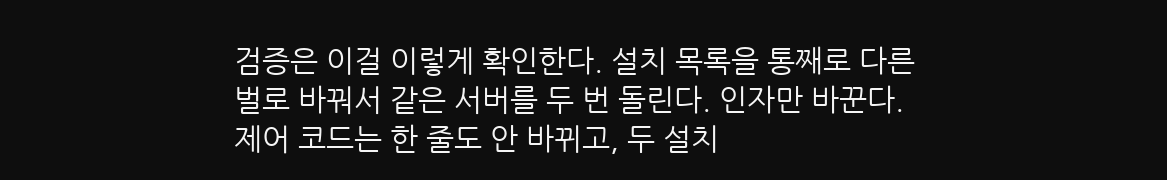검증은 이걸 이렇게 확인한다. 설치 목록을 통째로 다른 벌로 바꿔서 같은 서버를 두 번 돌린다. 인자만 바꾼다. 제어 코드는 한 줄도 안 바뀌고, 두 설치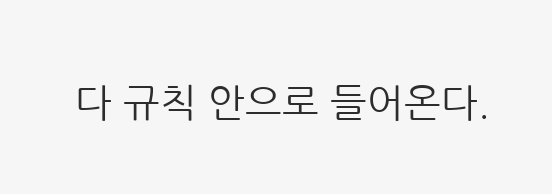다 규칙 안으로 들어온다.